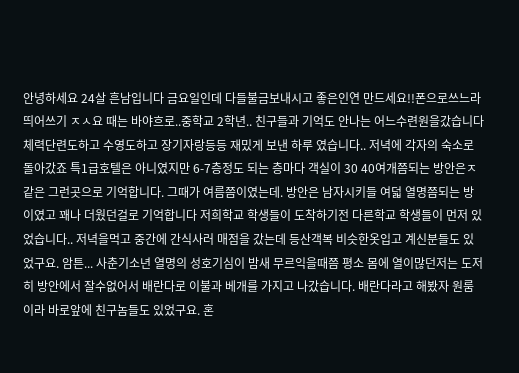안녕하세요 24살 흔남입니다 금요일인데 다들불금보내시고 좋은인연 만드세요!!폰으로쓰느라 띄어쓰기 ㅈㅅ요 때는 바야흐로..중학교 2학년.. 친구들과 기억도 안나는 어느수련원을갔습니다체력단련도하고 수영도하고 장기자랑등등 재밌게 보낸 하루 였습니다.. 저녁에 각자의 숙소로 돌아갔죠 특1급호텔은 아니였지만 6-7층정도 되는 층마다 객실이 30 40여개쯤되는 방안은ㅈ같은 그런곳으로 기억합니다. 그때가 여름쯤이였는데. 방안은 남자시키들 여덟 열명쯤되는 방이였고 꽤나 더웠던걸로 기억합니다 저희학교 학생들이 도착하기전 다른학교 학생들이 먼저 있었습니다.. 저녁을먹고 중간에 간식사러 매점을 갔는데 등산객복 비슷한옷입고 계신분들도 있었구요. 암튼... 사춘기소년 열명의 성호기심이 밤새 무르익을때쯤 평소 몸에 열이많던저는 도저히 방안에서 잘수없어서 배란다로 이불과 베개를 가지고 나갔습니다. 배란다라고 해봤자 원룸이라 바로앞에 친구놈들도 있었구요. 혼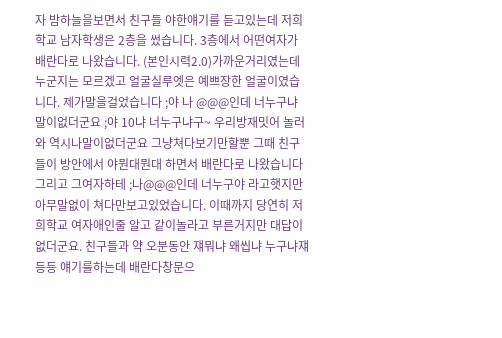자 밤하늘을보면서 친구들 야한얘기를 듣고있는데 저희학교 남자학생은 2층을 썼습니다. 3층에서 어떤여자가 배란다로 나왔습니다. (본인시력2.0)가까운거리였는데 누군지는 모르겠고 얼굴실루엣은 예쁘장한 얼굴이였습니다. 제가말을걸었습니다 ;야 나 @@@인데 너누구냐 말이없더군요 ;야 10냐 너누구냐구~ 우리방재밋어 놀러와 역시나말이없더군요 그냥쳐다보기만할뿐 그때 친구들이 방안에서 야뭔대뭔대 하면서 배란다로 나왔습니다 그리고 그여자하테 ;나@@@인데 너누구야 라고햇지만 아무말없이 쳐다만보고있었습니다. 이때까지 당연히 저희학교 여자애인줄 알고 같이놀라고 부른거지만 대답이 없더군요. 친구들과 약 오분동안 쟤뭐냐 왜씹냐 누구냐쟤 등등 얘기를하는데 배란다창문으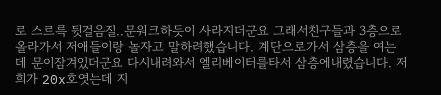로 스르륵 뒷걸음질..문워크하듯이 사라지더군요 그래서친구들과 3층으로 올라가서 저애들이랑 놀자고 말하려했습니다. 계단으로가서 삼층을 여는데 문이잠겨있더군요 다시내려와서 엘리베이터를타서 삼층에내렸습니다. 저희가 20x호엿는데 지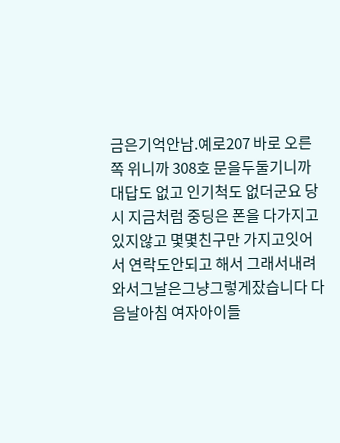금은기억안남.예로207 바로 오른쪽 위니까 308호 문을두둘기니까 대답도 없고 인기척도 없더군요 당시 지금처럼 중딩은 폰을 다가지고 있지않고 몇몇친구만 가지고잇어서 연락도안되고 해서 그래서내려와서그날은그냥그렇게잤습니다 다음날아침 여자아이들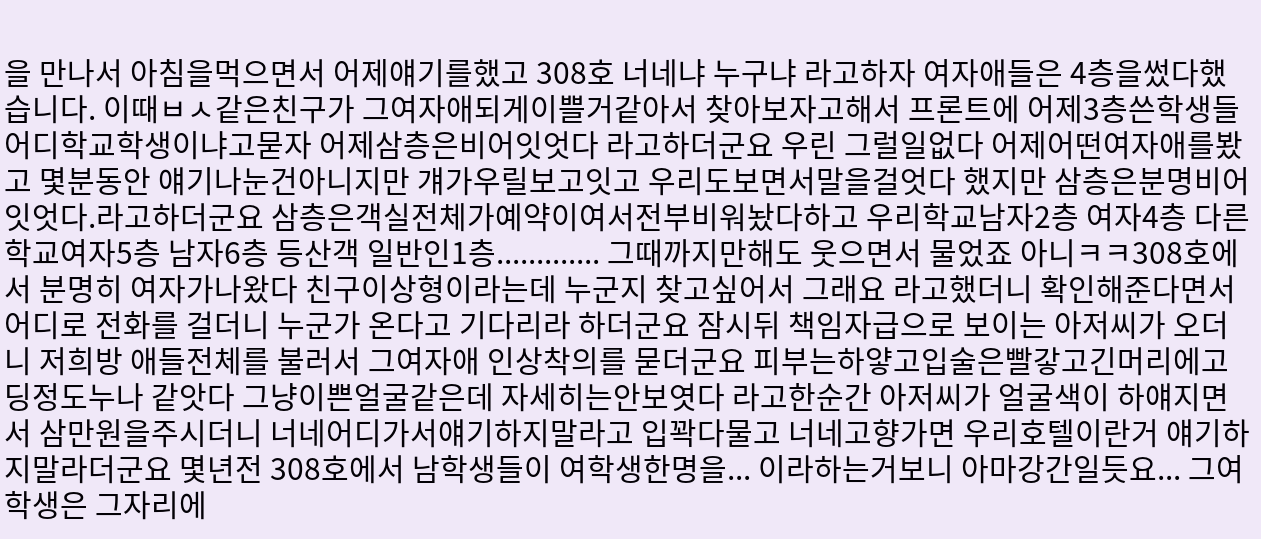을 만나서 아침을먹으면서 어제얘기를했고 308호 너네냐 누구냐 라고하자 여자애들은 4층을썼다했습니다. 이때ㅂㅅ같은친구가 그여자애되게이쁠거같아서 찾아보자고해서 프론트에 어제3층쓴학생들 어디학교학생이냐고묻자 어제삼층은비어잇엇다 라고하더군요 우린 그럴일없다 어제어떤여자애를봤고 몇분동안 얘기나눈건아니지만 걔가우릴보고잇고 우리도보면서말을걸엇다 했지만 삼층은분명비어잇엇다.라고하더군요 삼층은객실전체가예약이여서전부비워놨다하고 우리학교남자2층 여자4층 다른학교여자5층 남자6층 등산객 일반인1층............. 그때까지만해도 웃으면서 물었죠 아니ㅋㅋ308호에서 분명히 여자가나왔다 친구이상형이라는데 누군지 찾고싶어서 그래요 라고했더니 확인해준다면서 어디로 전화를 걸더니 누군가 온다고 기다리라 하더군요 잠시뒤 책임자급으로 보이는 아저씨가 오더니 저희방 애들전체를 불러서 그여자애 인상착의를 묻더군요 피부는하얗고입술은빨갛고긴머리에고딩정도누나 같앗다 그냥이쁜얼굴같은데 자세히는안보엿다 라고한순간 아저씨가 얼굴색이 하얘지면서 삼만원을주시더니 너네어디가서얘기하지말라고 입꽉다물고 너네고향가면 우리호텔이란거 얘기하지말라더군요 몇년전 308호에서 남학생들이 여학생한명을... 이라하는거보니 아마강간일듯요... 그여학생은 그자리에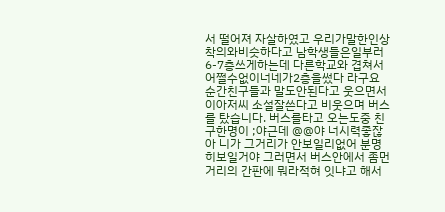서 떨어져 자살하였고 우리가말한인상착의와비슷하다고 남학생들은일부러 6-7층쓰게하는데 다른학교와 겹쳐서어쩔수없이너네가2층을썼다 라구요 순간친구들과 말도안된다고 웃으면서 이아저씨 소설잘쓴다고 비웃으며 버스를 탔습니다. 버스를타고 오는도중 친구한명이 ;야근데 @@야 너시력좋잖아 니가 그거리가 안보일리없어 분명히보일거야 그러면서 버스안에서 좀먼거리의 간판에 뭐라적혀 잇냐고 해서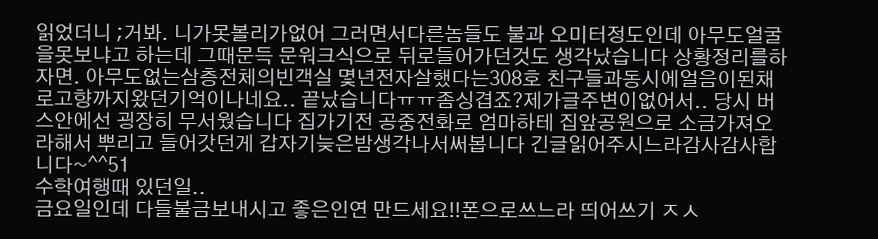읽었더니 ;거봐. 니가못볼리가없어 그러면서다른놈들도 불과 오미터정도인데 아무도얼굴을못보냐고 하는데 그때문득 문워크식으로 뒤로들어가던것도 생각났습니다 상황정리를하자면. 아무도없는삼층전체의빈객실 몇년전자살했다는308호 친구들과동시에얼음이된채로고향까지왔던기억이나네요.. 끝났습니다ㅠㅠ좀싱겹죠?제가글주변이없어서.. 당시 버스안에선 굉장히 무서웠습니다 집가기전 공중전화로 엄마하테 집앞공원으로 소금가져오라해서 뿌리고 들어갓던게 갑자기늦은밤생각나서써봅니다 긴글읽어주시느라감사감사합니다~^^51
수학여행때 있던일..
금요일인데 다들불금보내시고 좋은인연 만드세요!!폰으로쓰느라 띄어쓰기 ㅈㅅ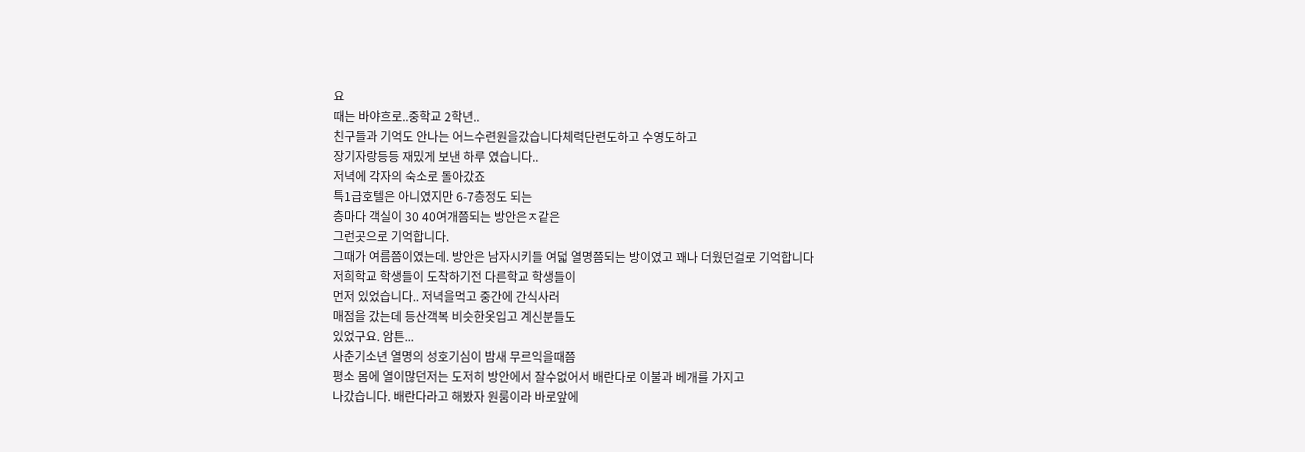요
때는 바야흐로..중학교 2학년..
친구들과 기억도 안나는 어느수련원을갔습니다체력단련도하고 수영도하고
장기자랑등등 재밌게 보낸 하루 였습니다..
저녁에 각자의 숙소로 돌아갔죠
특1급호텔은 아니였지만 6-7층정도 되는
층마다 객실이 30 40여개쯤되는 방안은ㅈ같은
그런곳으로 기억합니다.
그때가 여름쯤이였는데. 방안은 남자시키들 여덟 열명쯤되는 방이였고 꽤나 더웠던걸로 기억합니다
저희학교 학생들이 도착하기전 다른학교 학생들이
먼저 있었습니다.. 저녁을먹고 중간에 간식사러
매점을 갔는데 등산객복 비슷한옷입고 계신분들도
있었구요. 암튼...
사춘기소년 열명의 성호기심이 밤새 무르익을때쯤
평소 몸에 열이많던저는 도저히 방안에서 잘수없어서 배란다로 이불과 베개를 가지고
나갔습니다. 배란다라고 해봤자 원룸이라 바로앞에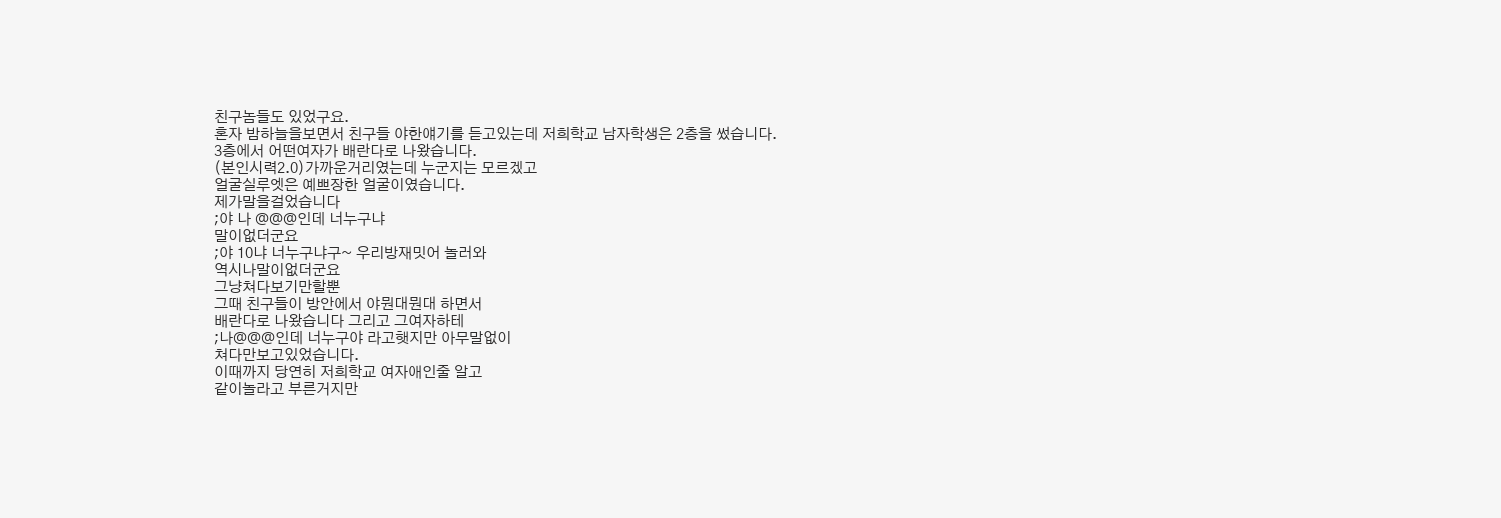친구놈들도 있었구요.
혼자 밤하늘을보면서 친구들 야한얘기를 듣고있는데 저희학교 남자학생은 2층을 썼습니다.
3층에서 어떤여자가 배란다로 나왔습니다.
(본인시력2.0)가까운거리였는데 누군지는 모르겠고
얼굴실루엣은 예쁘장한 얼굴이였습니다.
제가말을걸었습니다
;야 나 @@@인데 너누구냐
말이없더군요
;야 10냐 너누구냐구~ 우리방재밋어 놀러와
역시나말이없더군요
그냥쳐다보기만할뿐
그때 친구들이 방안에서 야뭔대뭔대 하면서
배란다로 나왔습니다 그리고 그여자하테
;나@@@인데 너누구야 라고햇지만 아무말없이
쳐다만보고있었습니다.
이때까지 당연히 저희학교 여자애인줄 알고
같이놀라고 부른거지만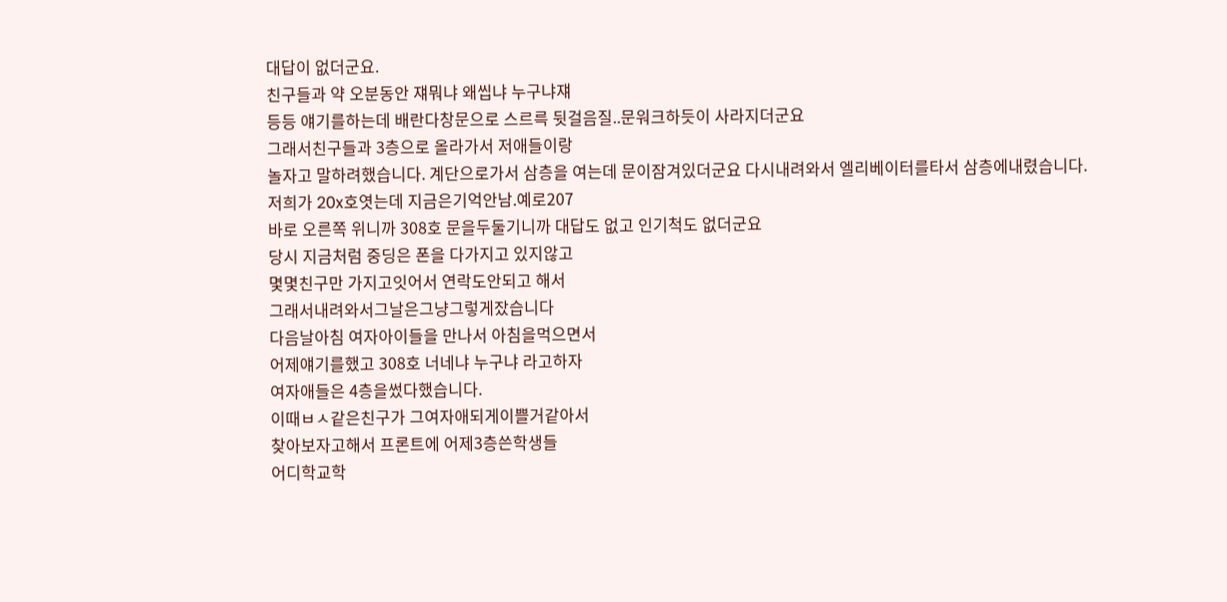대답이 없더군요.
친구들과 약 오분동안 쟤뭐냐 왜씹냐 누구냐쟤
등등 얘기를하는데 배란다창문으로 스르륵 뒷걸음질..문워크하듯이 사라지더군요
그래서친구들과 3층으로 올라가서 저애들이랑
놀자고 말하려했습니다. 계단으로가서 삼층을 여는데 문이잠겨있더군요 다시내려와서 엘리베이터를타서 삼층에내렸습니다.
저희가 20x호엿는데 지금은기억안남.예로207
바로 오른쪽 위니까 308호 문을두둘기니까 대답도 없고 인기척도 없더군요
당시 지금처럼 중딩은 폰을 다가지고 있지않고
몇몇친구만 가지고잇어서 연락도안되고 해서
그래서내려와서그날은그냥그렇게잤습니다
다음날아침 여자아이들을 만나서 아침을먹으면서
어제얘기를했고 308호 너네냐 누구냐 라고하자
여자애들은 4층을썼다했습니다.
이때ㅂㅅ같은친구가 그여자애되게이쁠거같아서
찾아보자고해서 프론트에 어제3층쓴학생들
어디학교학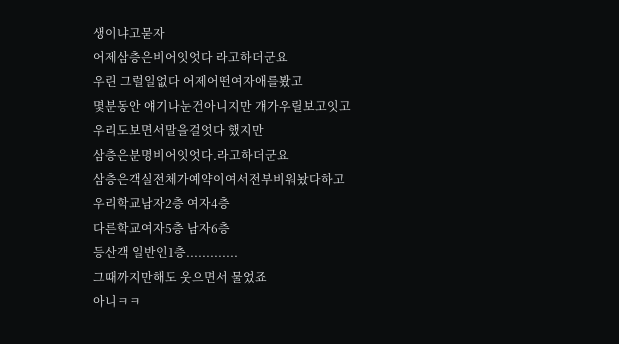생이냐고묻자
어제삼층은비어잇엇다 라고하더군요
우린 그럴일없다 어제어떤여자애를봤고
몇분동안 얘기나눈건아니지만 걔가우릴보고잇고
우리도보면서말을걸엇다 했지만
삼층은분명비어잇엇다.라고하더군요
삼층은객실전체가예약이여서전부비워놨다하고
우리학교남자2층 여자4층
다른학교여자5층 남자6층
등산객 일반인1층.............
그때까지만해도 웃으면서 물었죠
아니ㅋㅋ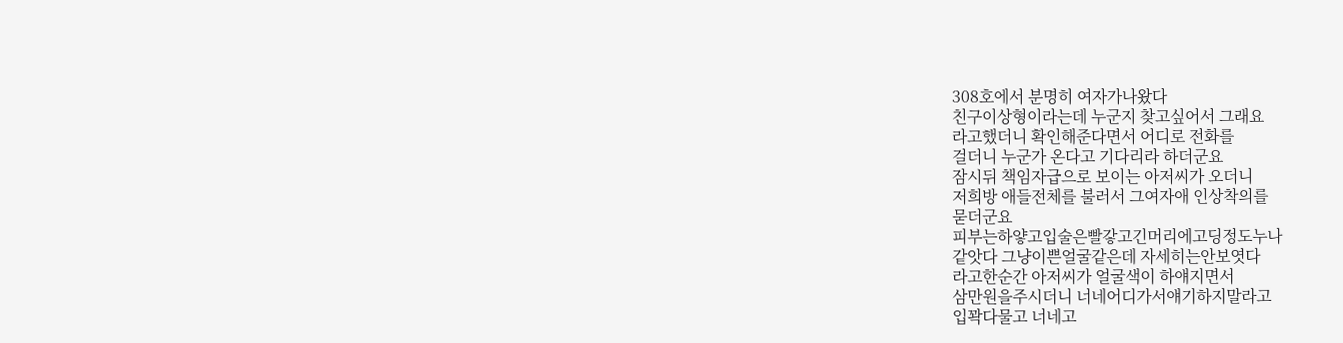308호에서 분명히 여자가나왔다
친구이상형이라는데 누군지 찾고싶어서 그래요
라고했더니 확인해준다면서 어디로 전화를
걸더니 누군가 온다고 기다리라 하더군요
잠시뒤 책임자급으로 보이는 아저씨가 오더니
저희방 애들전체를 불러서 그여자애 인상착의를
묻더군요
피부는하얗고입술은빨갛고긴머리에고딩정도누나
같앗다 그냥이쁜얼굴같은데 자세히는안보엿다
라고한순간 아저씨가 얼굴색이 하얘지면서
삼만원을주시더니 너네어디가서얘기하지말라고
입꽉다물고 너네고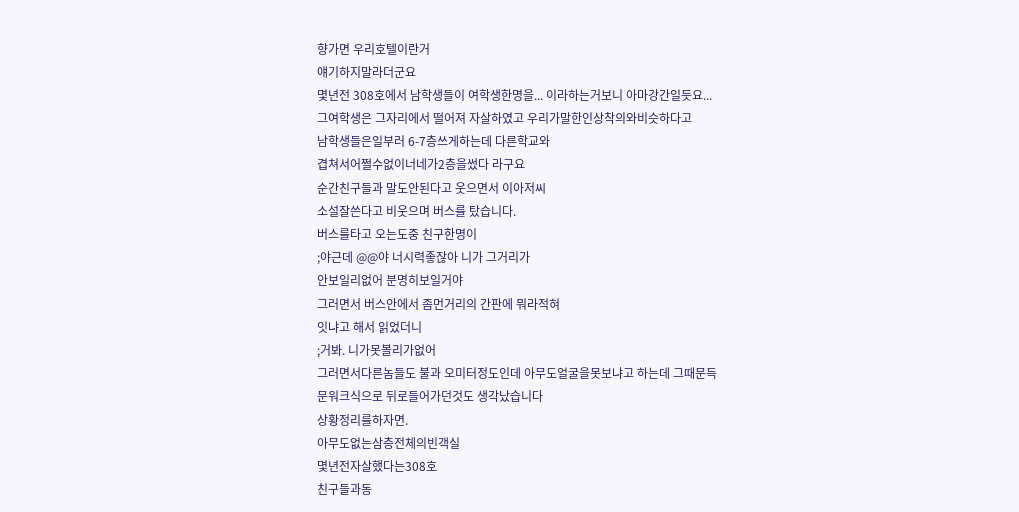향가면 우리호텔이란거
얘기하지말라더군요
몇년전 308호에서 남학생들이 여학생한명을... 이라하는거보니 아마강간일듯요...
그여학생은 그자리에서 떨어져 자살하였고 우리가말한인상착의와비슷하다고
남학생들은일부러 6-7층쓰게하는데 다른학교와
겹쳐서어쩔수없이너네가2층을썼다 라구요
순간친구들과 말도안된다고 웃으면서 이아저씨
소설잘쓴다고 비웃으며 버스를 탔습니다.
버스를타고 오는도중 친구한명이
;야근데 @@야 너시력좋잖아 니가 그거리가
안보일리없어 분명히보일거야
그러면서 버스안에서 좀먼거리의 간판에 뭐라적혀
잇냐고 해서 읽었더니
;거봐. 니가못볼리가없어
그러면서다른놈들도 불과 오미터정도인데 아무도얼굴을못보냐고 하는데 그때문득
문워크식으로 뒤로들어가던것도 생각났습니다
상황정리를하자면.
아무도없는삼층전체의빈객실
몇년전자살했다는308호
친구들과동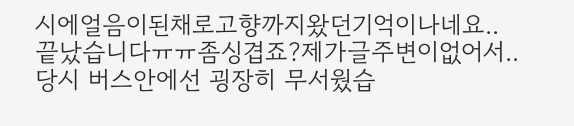시에얼음이된채로고향까지왔던기억이나네요..
끝났습니다ㅠㅠ좀싱겹죠?제가글주변이없어서..
당시 버스안에선 굉장히 무서웠습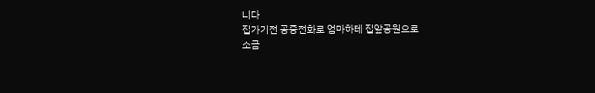니다
집가기전 공중전화로 엄마하테 집앞공원으로
소금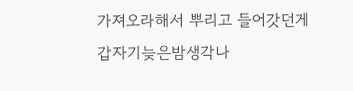가져오라해서 뿌리고 들어갓던게
갑자기늦은밤생각나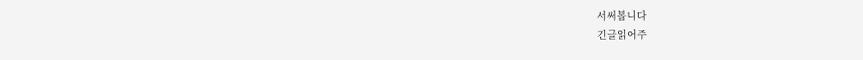서써봅니다
긴글읽어주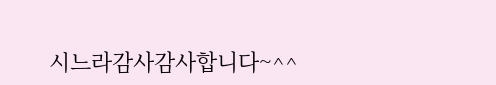시느라감사감사합니다~^^